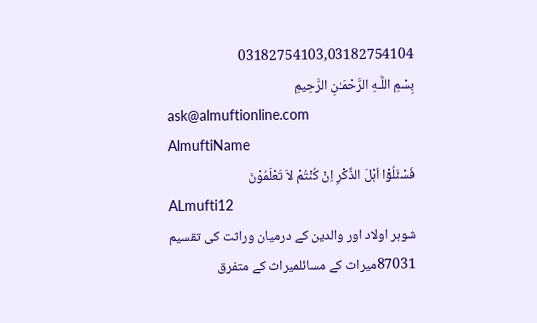03182754103,03182754104
بِسْمِ اللَّـهِ الرَّحْمَـٰنِ الرَّحِيمِ
ask@almuftionline.com
AlmuftiName
فَسْئَلُوْٓا اَہْلَ الذِّکْرِ اِنْ کُنْتُمْ لاَ تَعْلَمُوْنَ
ALmufti12
شوہر اولاد اور والدین کے درمیان وراثت کی تقسیم
87031میراث کے مسائلمیراث کے متفرق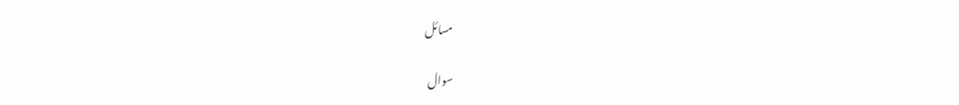مسائل

سوال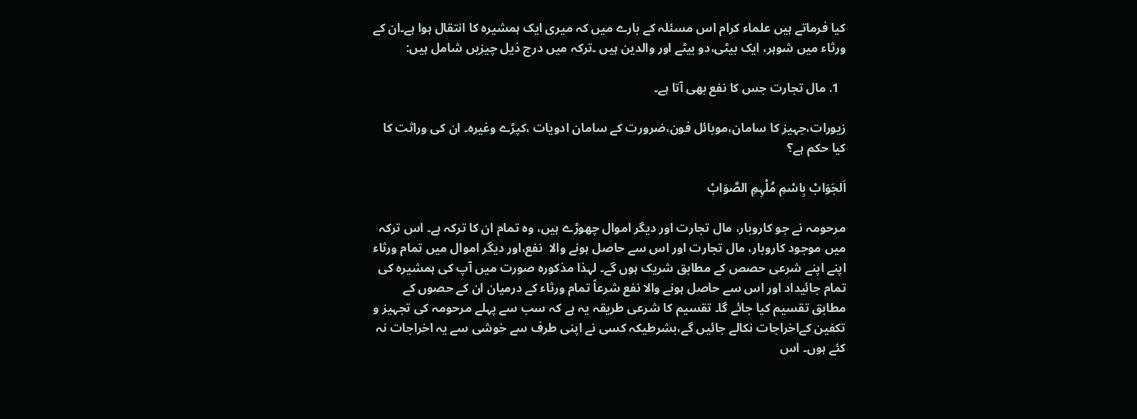کیا فرماتے ہیں علماء کرام اس مسئلہ کے بارے میں کہ میری ایک ہمشیرہ کا انتقال ہوا ہے۔ان کے ورثاء میں شوہر، ایک بیٹی،دو بیٹے اور والدین ہیں ۔ترکہ میں درج ذیل چیزیں شامل ہیں:

  1. مال تجارت جس کا نفع بھی آتا ہے۔

زیورات،جہیز کا سامان،موبائل فون،ضرورت کے سامان ادویات ،کپڑے وغیرہ۔ ان کی وراثت کا  کیا حکم ہے؟

اَلجَوَابْ بِاسْمِ مُلْہِمِ الصَّوَابْ

مرحومہ نے جو کاروبار، مال تجارت اور دیگر اموال چھوڑے ہیں، وہ تمام ان کا ترکہ ہے۔ اس ترکہ میں موجود کاروبار، مال تجارت اور اس سے حاصل ہونے والا  نفع،اور دیگر اموال میں تمام ورثاء اپنے اپنے شرعی حصص کے مطابق شریک ہوں گے۔ لہذا مذکورہ صورت میں آپ کی ہمشیرہ کی تمام جائیداد اور اس سے حاصل ہونے والا نفع شرعاً تمام ورثاء کے درمیان ان کے حصوں کے مطابق تقسیم کیا جائے گا۔ تقسیم کا شرعی طریقہ یہ ہے کہ سب سے پہلے مرحومہ کی تجہیز و تکفین کےاخراجات نکالے جائیں گے،بشرطیکہ کسی نے اپنی طرف سے خوشی سے یہ اخراجات نہ کئے ہوں۔ اس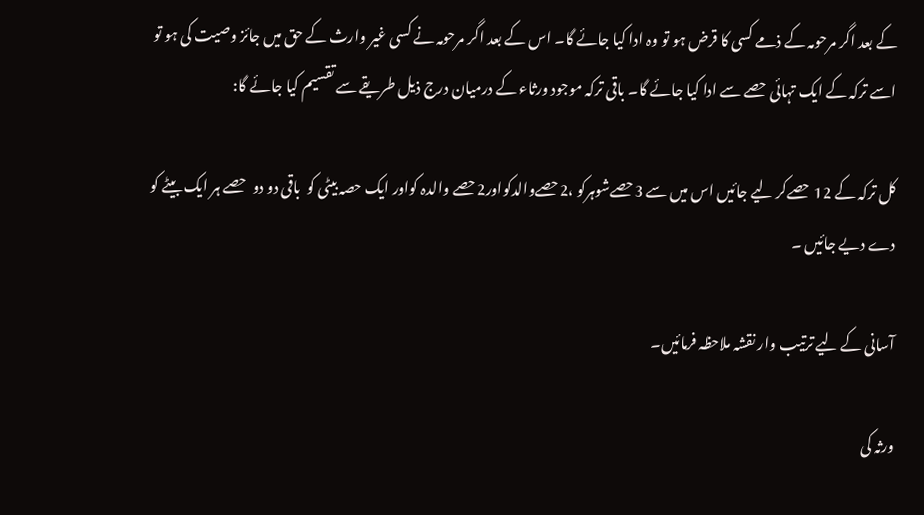کے بعد اگر مرحومہ کے ذمے کسی کا قرض ہو تو وہ ادا کیا جائے گا۔ اس کے بعد اگر مرحومہ نے کسی غیر وارث کے حق میں جائز وصیت کی ہو تو اسے ترکہ کے ایک تہائی حصے سے ادا کیا جائے گا۔ باقی ترکہ موجود ورثاء کے درمیان درج ذیل طریقے سے تقسیم کیا جائے گا:

کل ترکہ کے 12 حصےکر لیے جائیں اس میں سے 3حصےشوہرکو ،2حصےوالدکواور2حصے والدہ کواور ایک حصہ بیٹی کو  باقی دو دو  حصے ہر ایک بیٹے کو دے دیے جائیں ۔

آسانی کے لیے ترتیب وار نقشہ ملاحظہ فرمائیں۔

ورثہ کی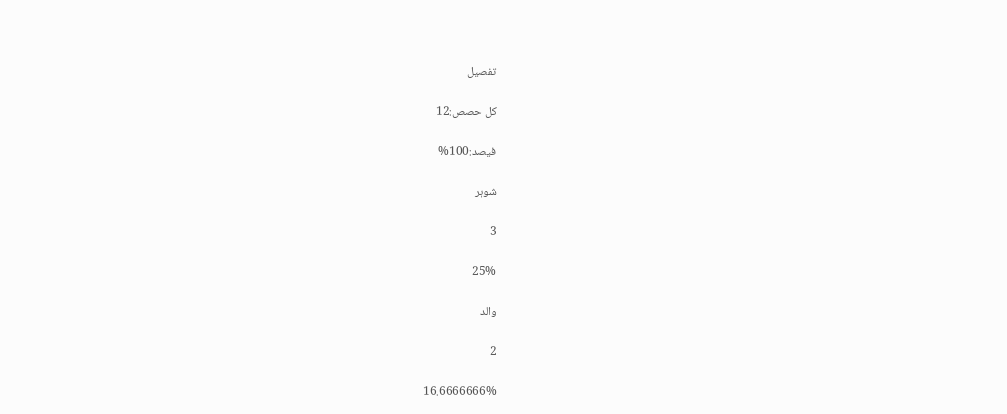تفصیل

کل حصص:12

فیصد:100%

شوہر

3

25%

والد

2

16.6666666%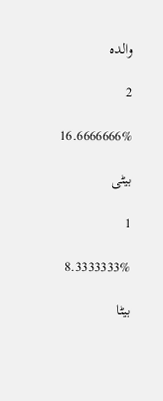والدہ

2

16.6666666%

بیٹی

1

8.3333333%

بیٹا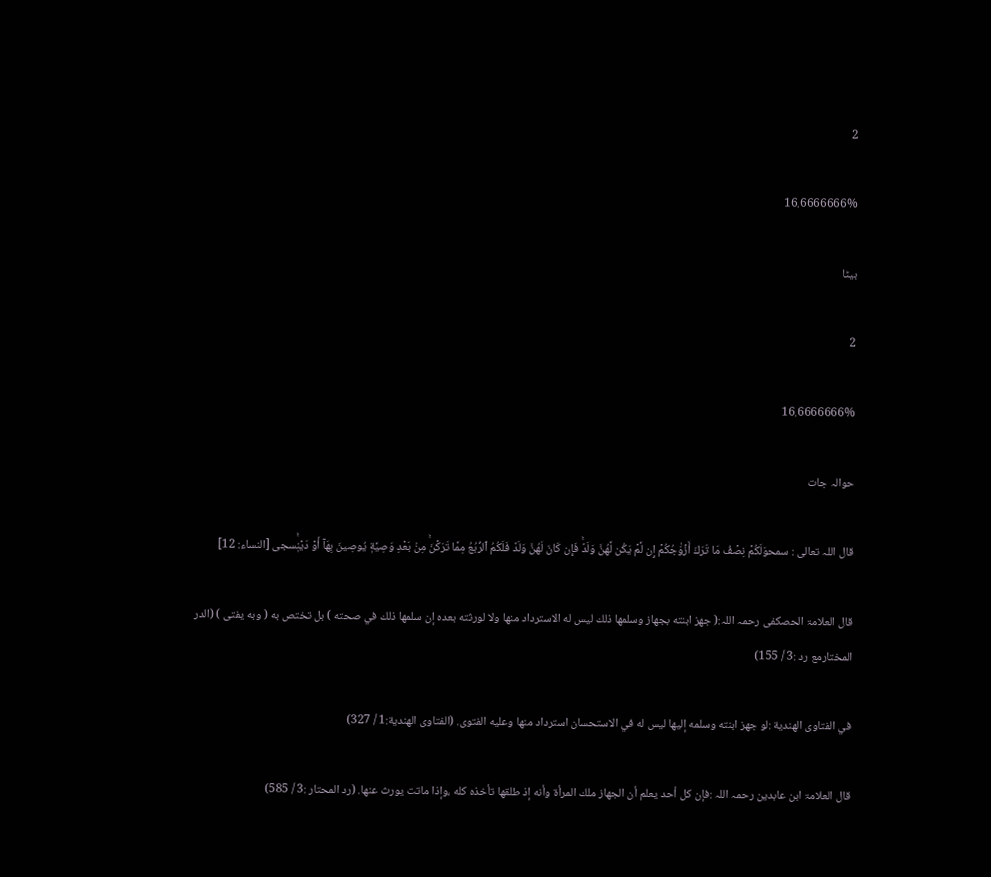2

16.6666666%

بیٹا

2

16.6666666%

حوالہ جات

قال اللہ تعالی : سمحوَلَكُمۡ نِصۡفُ مَا تَرَكَ أَزۡوَٰجُكُمۡ إِن لَّمۡ يَكُن لَّهُنَّ وَلَدٞۚ فَإِن كَانَ لَهُنَّ وَلَدٞ فَلَكُمُ ٱلرُّبُعُ مِمَّا تَرَكۡنَۚ مِنۢ بَعۡدِ وَصِيَّةٖ يُوصِينَ بِهَآ أَوۡ دَيۡنٖۚسجى [النساء: 12]

قال العلامۃ الحصکفی رحمہ اللہ:( جهز ابنته بجهاز وسلمها ذلك ليس له الاسترداد منها ولا لورثته بعده إن سلمها ذلك في صحته ) بل تختص به ( وبه يفتى ) (الدر المختارمع رد :3 / 155)

في الفتاوى الهندية :لو جهز ابنته وسلمه إليها ليس له في الاستحسان استرداد منها وعليه الفتوى. (الفتاوى الهندية:1 / 327)

قال العلامۃ ابن عابدین رحمہ اللہ :فإن كل أحد يعلم أن الجهاز ملك المرأة وأنه إذ طلقها تأخذه كله ،وإذا ماتت يورث عنها. (رد المحتار :3 / 585)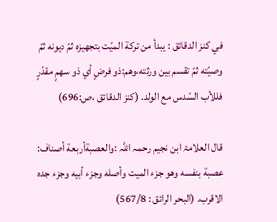في كنز الدقائق : يبدأ من تركة الميّت بتجهيزه ثمّ ديونه ثمّ وصيّته ثمّ تقسم بين ورثته،وهم:ذو فرضٍ أي ذو سهمٍ مقدّرٍ فللأب السّدس مع الولد. (كنز الدقائق ،ص:696)

قال العلامۃ ابن نجیم رحمہ اللہ :والعصبةأربعة أصناف: عصبة بنفسه وهو جزء الميت وأصله وجزء أبيه وجزء جده الاقرب. (البحر الرائق : 567/8)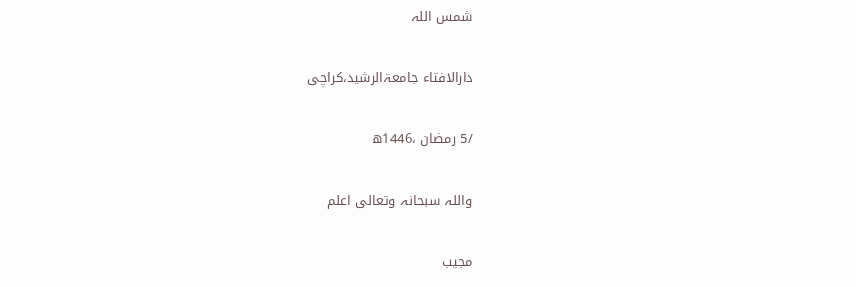شمس اللہ

دارالافتاء جامعۃالرشید،کراچی

/5 رمضان ،1446ھ

واللہ سبحانہ وتعالی اعلم

مجیب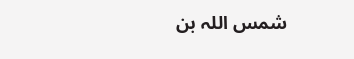شمس اللہ بن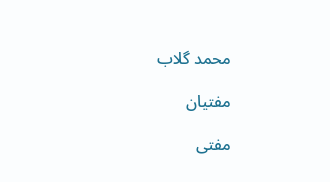محمد گلاب

مفتیان

مفتی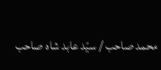محمد صاحب / سیّد عابد شاہ صاحب